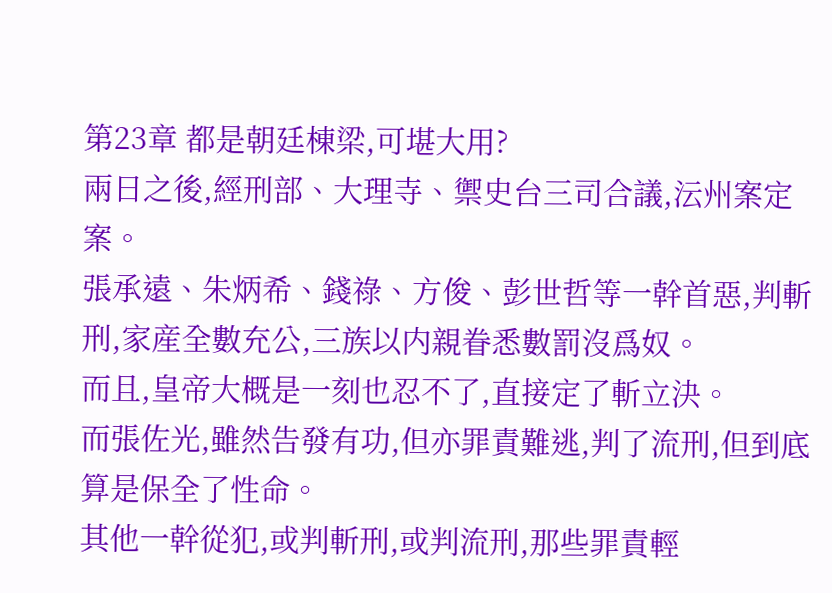第23章 都是朝廷棟梁,可堪大用?
兩日之後,經刑部、大理寺、禦史台三司合議,沄州案定案。
張承遠、朱炳希、錢祿、方俊、彭世哲等一幹首惡,判斬刑,家産全數充公,三族以内親眷悉數罰沒爲奴。
而且,皇帝大概是一刻也忍不了,直接定了斬立決。
而張佐光,雖然告發有功,但亦罪責難逃,判了流刑,但到底算是保全了性命。
其他一幹從犯,或判斬刑,或判流刑,那些罪責輕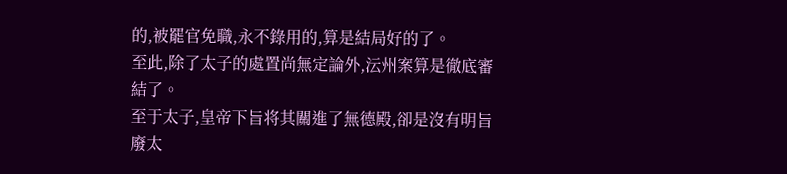的,被罷官免職,永不錄用的,算是結局好的了。
至此,除了太子的處置尚無定論外,沄州案算是徹底審結了。
至于太子,皇帝下旨将其關進了無德殿,卻是沒有明旨廢太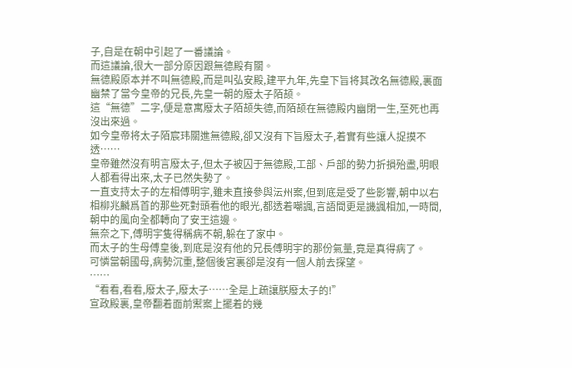子,自是在朝中引起了一番議論。
而這議論,很大一部分原因跟無德殿有關。
無德殿原本并不叫無德殿,而是叫弘安殿,建平九年,先皇下旨将其改名無德殿,裏面幽禁了當今皇帝的兄長,先皇一朝的廢太子陌颉。
這“無德”二字,便是意寓廢太子陌颉失德,而陌颉在無德殿内幽閉一生,至死也再沒出來過。
如今皇帝将太子陌宸玮關進無德殿,卻又沒有下旨廢太子,着實有些讓人捉摸不透……
皇帝雖然沒有明言廢太子,但太子被囚于無德殿,工部、戶部的勢力折損殆盡,明眼人都看得出來,太子已然失勢了。
一直支持太子的左相傅明宇,雖未直接參與沄州案,但到底是受了些影響,朝中以右相柳兆麟爲首的那些死對頭看他的眼光,都透着嘲諷,言語間更是譏諷相加,一時間,朝中的風向全都轉向了安王這邊。
無奈之下,傅明宇隻得稱病不朝,躲在了家中。
而太子的生母傅皇後,到底是沒有他的兄長傅明宇的那份氣量,竟是真得病了。
可憐當朝國母,病勢沉重,整個後宮裏卻是沒有一個人前去探望。
……
“看看,看看,廢太子,廢太子……全是上疏讓朕廢太子的!”
宣政殿裏,皇帝翻着面前禦案上擺着的幾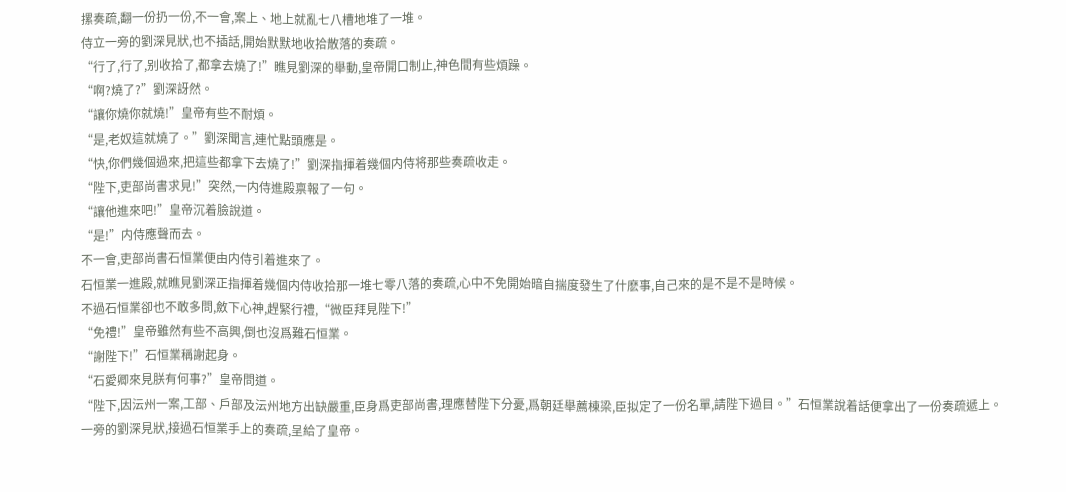摞奏疏,翻一份扔一份,不一會,案上、地上就亂七八槽地堆了一堆。
侍立一旁的劉深見狀,也不插話,開始默默地收拾散落的奏疏。
“行了,行了,别收拾了,都拿去燒了!”瞧見劉深的舉動,皇帝開口制止,神色間有些煩躁。
“啊?燒了?”劉深訝然。
“讓你燒你就燒!”皇帝有些不耐煩。
“是,老奴這就燒了。”劉深聞言,連忙點頭應是。
“快,你們幾個過來,把這些都拿下去燒了!”劉深指揮着幾個内侍将那些奏疏收走。
“陛下,吏部尚書求見!”突然,一内侍進殿禀報了一句。
“讓他進來吧!”皇帝沉着臉說道。
“是!”内侍應聲而去。
不一會,吏部尚書石恒業便由内侍引着進來了。
石恒業一進殿,就瞧見劉深正指揮着幾個内侍收拾那一堆七零八落的奏疏,心中不免開始暗自揣度發生了什麽事,自己來的是不是不是時候。
不過石恒業卻也不敢多問,斂下心神,趕緊行禮,“微臣拜見陛下!”
“免禮!”皇帝雖然有些不高興,倒也沒爲難石恒業。
“謝陛下!”石恒業稱謝起身。
“石愛卿來見朕有何事?”皇帝問道。
“陛下,因沄州一案,工部、戶部及沄州地方出缺嚴重,臣身爲吏部尚書,理應替陛下分憂,爲朝廷舉薦棟梁,臣拟定了一份名單,請陛下過目。”石恒業說着話便拿出了一份奏疏遞上。
一旁的劉深見狀,接過石恒業手上的奏疏,呈給了皇帝。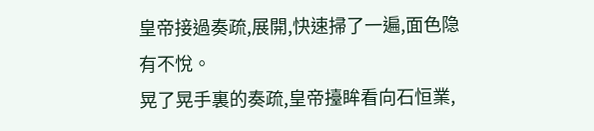皇帝接過奏疏,展開,快速掃了一遍,面色隐有不悅。
晃了晃手裏的奏疏,皇帝擡眸看向石恒業,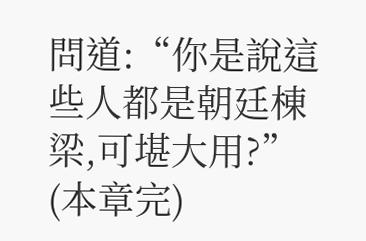問道:“你是說這些人都是朝廷棟梁,可堪大用?”
(本章完)